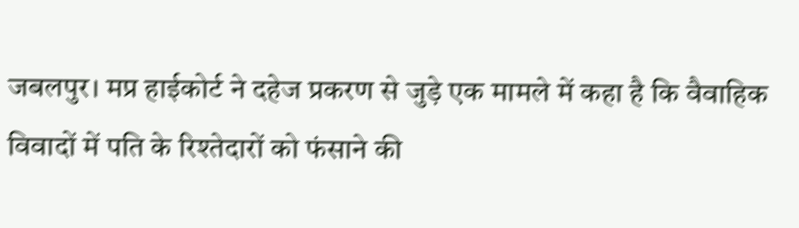जबलपुर। मप्र हाईकोर्ट ने दहेज प्रकरण से जुड़े एक मामले में कहा है कि वैवाहिक विवादों में पति के रिश्तेदारों को फंसाने की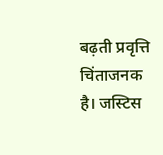बढ़ती प्रवृत्ति चिंताजनक है। जस्टिस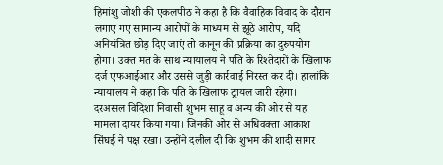हिमांशु जोशी की एकलपीठ ने कहा है कि वैवाहिक विवाद के दौरान लगाए गए सामान्य आरोपों के माध्यम से झूठे आरोप, यदि अनियंत्रित छोड़ दिए जाएं तो कानून की प्रक्रिया का दुरुपयोग होगा। उक्त मत के साथ न्यायालय ने पति के रिश्तेदारों के खिलाफ दर्ज एफआईआर और उससे जुड़ी कार्रवाई निरस्त कर दी। हालांकि न्यायालय ने कहा कि पति के खिलाफ ट्रायल जारी रहेगा।
दरअसल विदिशा निवासी शुभम साहू व अन्य की ओर से यह मामला दायर किया गया। जिनकी ओर से अधिवक्ता आकाश सिंघई ने पक्ष रखा। उन्होंने दलील दी कि शुभम की शादी सागर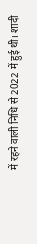में रहने वाली निधि से 2022 में हुई थी। शादी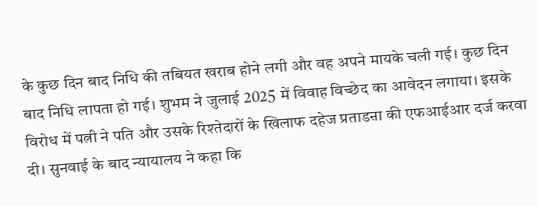के कुछ दिन बाद निधि की तबियत खराब होने लगी और वह अपने मायके चली गई। कुछ दिन बाद निधि लापता हो गई। शुभम ने जुलाई 2025 में विवाह विच्छेद का आवेदन लगाया। इसके विरोध में पत्नी ने पति और उसके रिश्तेदारों के खिलाफ दहेज प्रताडऩा की एफआईआर दर्ज करवा दी। सुनवाई के बाद न्यायालय ने कहा कि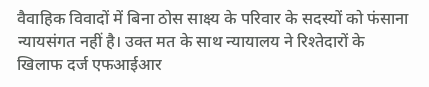वैवाहिक विवादों में बिना ठोस साक्ष्य के परिवार के सदस्यों को फंसाना न्यायसंगत नहीं है। उक्त मत के साथ न्यायालय ने रिश्तेदारों के खिलाफ दर्ज एफआईआर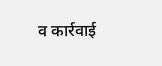व कार्रवाई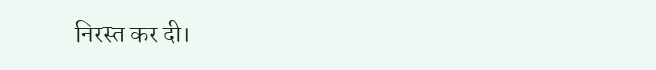निरस्त कर दी।